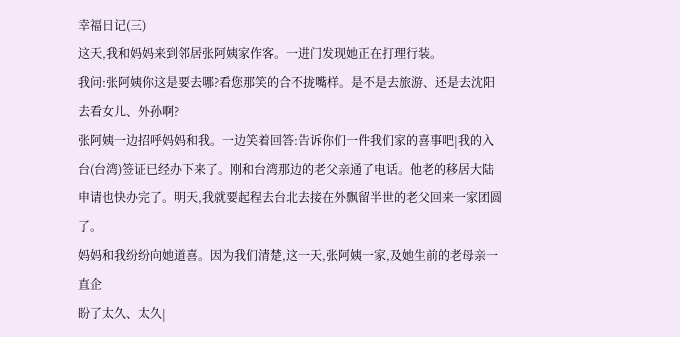幸福日记(三)
这天,我和妈妈来到邻居张阿姨家作客。一进门发现她正在打理行装。
我问:张阿姨你这是要去哪?看您那笑的合不拢嘴样。是不是去旅游、还是去沈阳去看女儿、外孙啊?
张阿姨一边招呼妈妈和我。一边笑着回答:告诉你们一件我们家的喜事吧|我的入台(台湾)签证已经办下来了。刚和台湾那边的老父亲通了电话。他老的移居大陆申请也快办完了。明天,我就要起程去台北去接在外飘留半世的老父回来一家团圆了。
妈妈和我纷纷向她道喜。因为我们清楚,这一天,张阿姨一家,及她生前的老母亲一直企
盼了太久、太久|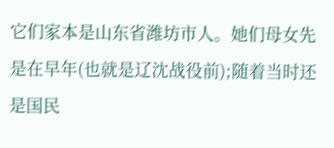它们家本是山东省潍坊市人。她们母女先是在早年(也就是辽沈战役前);随着当时还是国民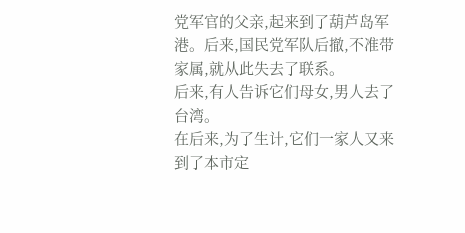党军官的父亲,起来到了葫芦岛军港。后来,国民党军队后撤,不准带家属,就从此失去了联系。
后来,有人告诉它们母女,男人去了台湾。
在后来,为了生计,它们一家人又来到了本市定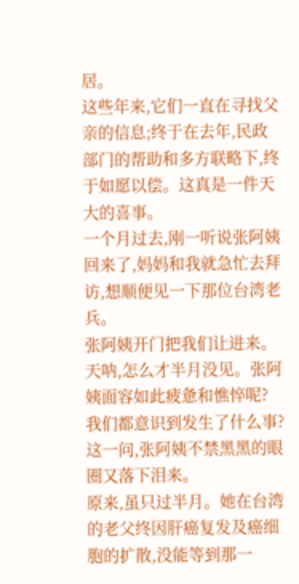居。
这些年来,它们一直在寻找父亲的信息;终于在去年,民政部门的帮助和多方联略下,终于如愿以偿。这真是一件天大的喜事。
一个月过去,刚一听说张阿姨回来了,妈妈和我就急忙去拜访,想顺便见一下那位台湾老兵。
张阿姨开门把我们让进来。天呐,怎么才半月没见。张阿姨面容如此疲惫和憔悴呢?
我们都意识到发生了什么事?
这一问,张阿姨不禁黑黑的眼圈又落下泪来。
原来,虽只过半月。她在台湾的老父终因肝癌复发及癌细胞的扩散,没能等到那一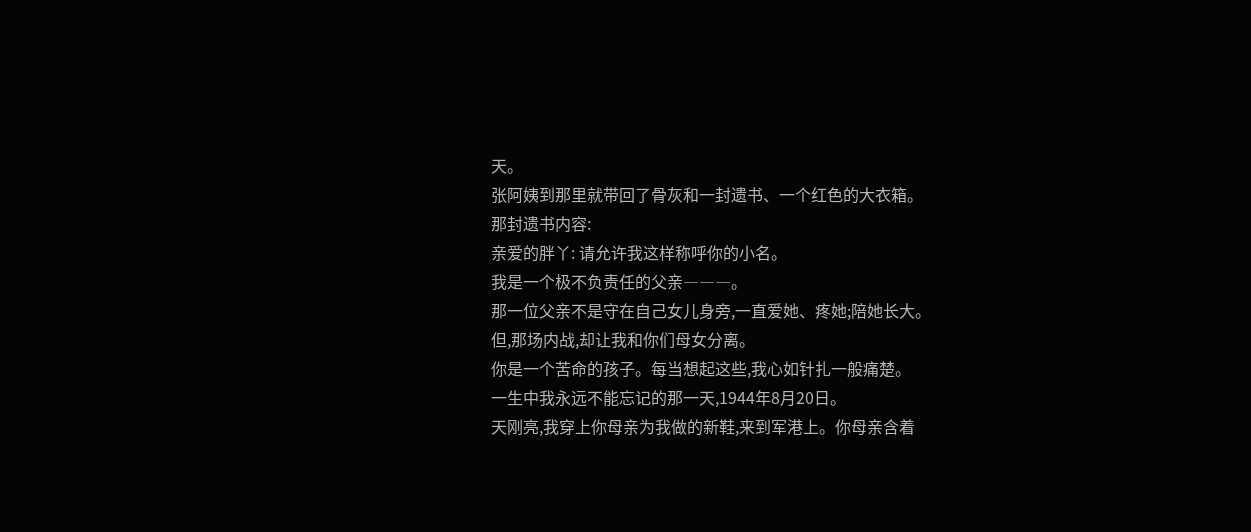天。
张阿姨到那里就带回了骨灰和一封遗书、一个红色的大衣箱。
那封遗书内容:
亲爱的胖丫: 请允许我这样称呼你的小名。
我是一个极不负责任的父亲―――。
那一位父亲不是守在自己女儿身旁,一直爱她、疼她;陪她长大。
但,那场内战,却让我和你们母女分离。
你是一个苦命的孩子。每当想起这些,我心如针扎一般痛楚。
一生中我永远不能忘记的那一天,1944年8月20日。
天刚亮,我穿上你母亲为我做的新鞋,来到军港上。你母亲含着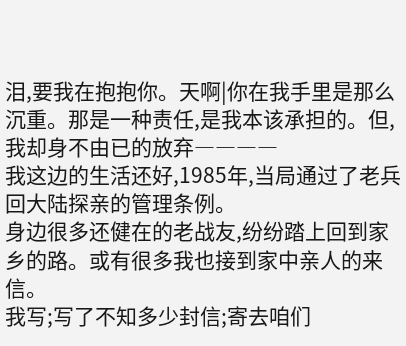泪,要我在抱抱你。天啊|你在我手里是那么沉重。那是一种责任,是我本该承担的。但,我却身不由已的放弃――――
我这边的生活还好,1985年,当局通过了老兵回大陆探亲的管理条例。
身边很多还健在的老战友,纷纷踏上回到家乡的路。或有很多我也接到家中亲人的来信。
我写;写了不知多少封信;寄去咱们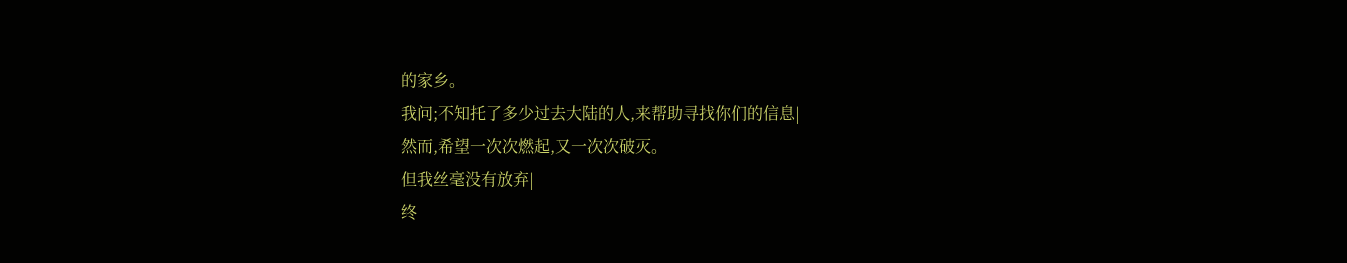的家乡。
我问;不知托了多少过去大陆的人,来帮助寻找你们的信息|
然而,希望一次次燃起,又一次次破灭。
但我丝毫没有放弃|
终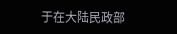于在大陆民政部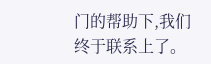门的帮助下,我们终于联系上了。